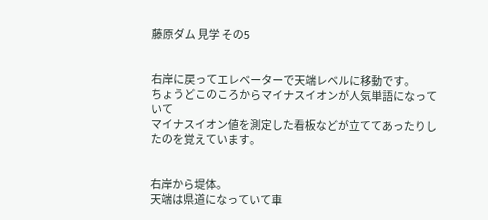藤原ダム 見学 その5


右岸に戻ってエレベーターで天端レベルに移動です。
ちょうどこのころからマイナスイオンが人気単語になっていて
マイナスイオン値を測定した看板などが立ててあったりしたのを覚えています。


右岸から堤体。
天端は県道になっていて車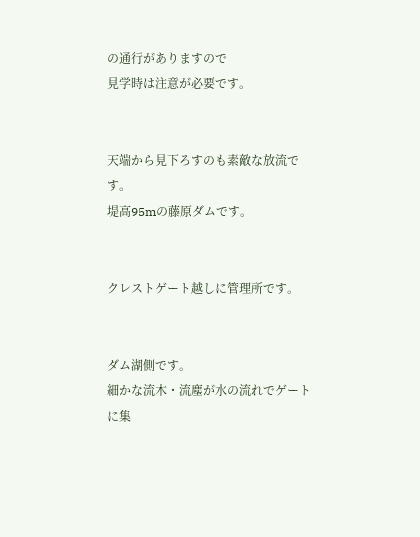の通行がありますので
見学時は注意が必要です。


天端から見下ろすのも素敵な放流です。
堤高95mの藤原ダムです。


クレストゲート越しに管理所です。


ダム湖側です。
細かな流木・流塵が水の流れでゲートに集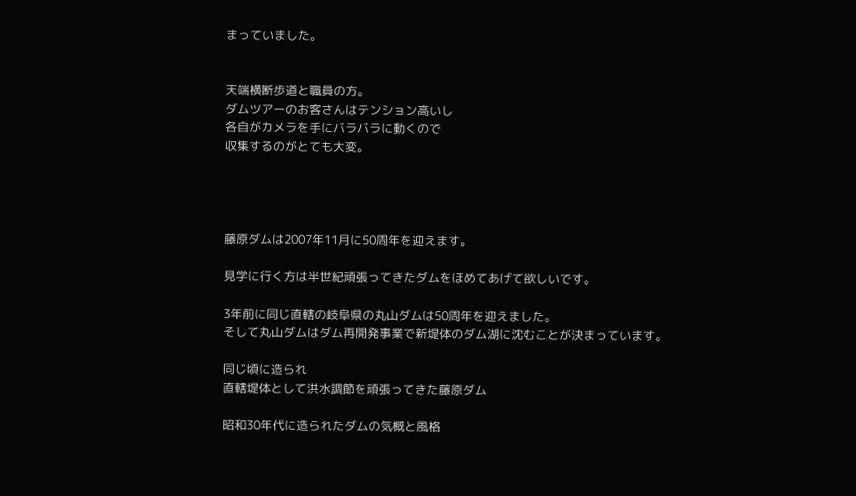まっていました。


天端横断歩道と職員の方。
ダムツアーのお客さんはテンション高いし
各自がカメラを手にバラバラに動くので
収集するのがとても大変。




藤原ダムは2007年11月に50周年を迎えます。

見学に行く方は半世紀頑張ってきたダムをほめてあげて欲しいです。

3年前に同じ直轄の岐阜県の丸山ダムは50周年を迎えました。
そして丸山ダムはダム再開発事業で新堤体のダム湖に沈むことが決まっています。

同じ頃に造られ
直轄堤体として洪水調節を頑張ってきた藤原ダム

昭和30年代に造られたダムの気概と風格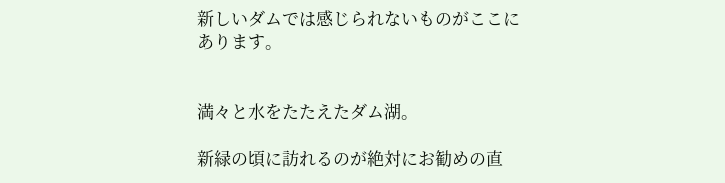新しいダムでは感じられないものがここにあります。


満々と水をたたえたダム湖。

新緑の頃に訪れるのが絶対にお勧めの直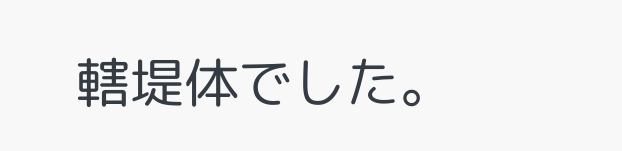轄堤体でした。